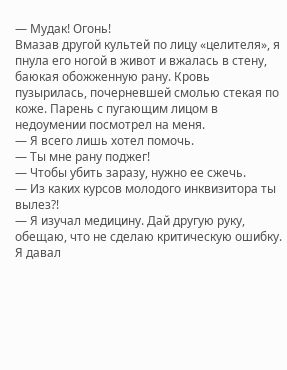— Мудак! Огонь!
Вмазав другой культей по лицу «целителя», я пнула его ногой в живот и вжалась в стену, баюкая обожженную рану. Кровь пузырилась, почерневшей смолью стекая по коже. Парень с пугающим лицом в недоумении посмотрел на меня.
— Я всего лишь хотел помочь.
— Ты мне рану поджег!
— Чтобы убить заразу, нужно ее сжечь.
— Из каких курсов молодого инквизитора ты вылез?!
— Я изучал медицину. Дай другую руку, обещаю, что не сделаю критическую ошибку. Я давал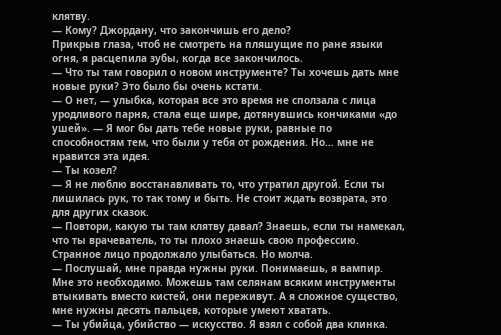клятву.
— Кому? Джордану, что закончишь его дело?
Прикрыв глаза, чтоб не смотреть на пляшущие по ране языки огня, я расцепила зубы, когда все закончилось.
— Что ты там говорил о новом инструменте? Ты хочешь дать мне новые руки? Это было бы очень кстати.
— О нет, — улыбка, которая все это время не сползала с лица уродливого парня, стала еще шире, дотянувшись кончиками «до ушей». — Я мог бы дать тебе новые руки, равные по способностям тем, что были у тебя от рождения. Но… мне не нравится эта идея.
— Ты козел?
— Я не люблю восстанавливать то, что утратил другой. Если ты лишилась рук, то так тому и быть. Не стоит ждать возврата, это для других сказок.
— Повтори, какую ты там клятву давал? Знаешь, если ты намекал, что ты врачеватель, то ты плохо знаешь свою профессию.
Странное лицо продолжало улыбаться. Но молча.
— Послушай, мне правда нужны руки. Понимаешь, я вампир. Мне это необходимо. Можешь там селянам всяким инструменты втыкивать вместо кистей, они переживут. А я сложное существо, мне нужны десять пальцев, которые умеют хватать.
— Ты убийца, убийство — искусство. Я взял с собой два клинка.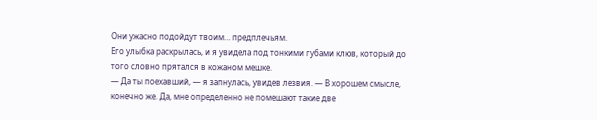Они ужасно подойдут твоим… предплечьям.
Его улыбка раскрылась, и я увидела под тонкими губами клюв, который до того словно прятался в кожаном мешке.
— Да ты поехавший, — я запнулась, увидев лезвия. — В хорошем смысле, конечно же. Да, мне определенно не помешают такие две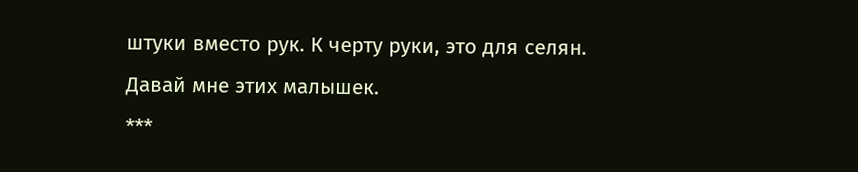штуки вместо рук. К черту руки, это для селян. Давай мне этих малышек.
***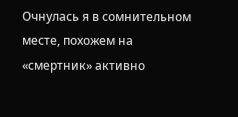Очнулась я в сомнительном месте, похожем на «смертник» активно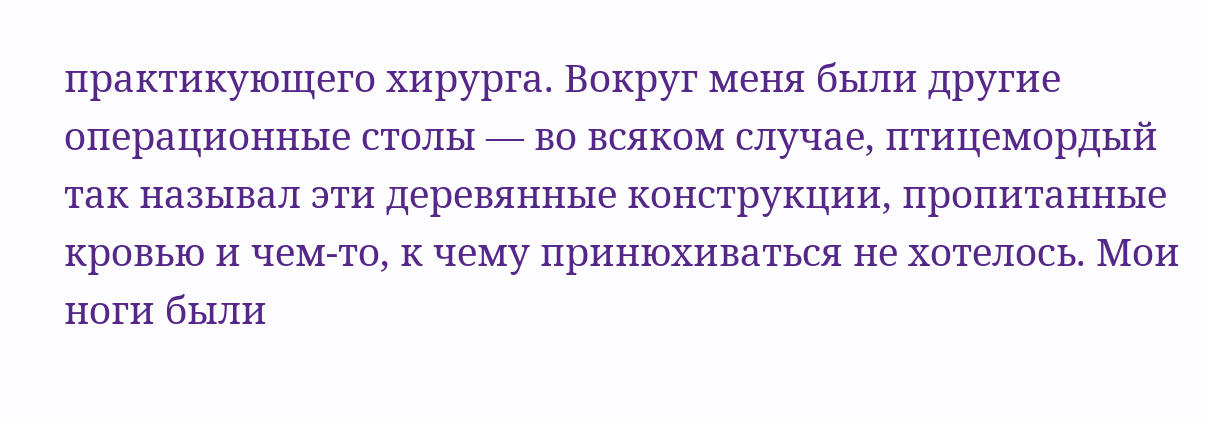практикующего хирурга. Вокруг меня были другие операционные столы — во всяком случае, птицемордый так называл эти деревянные конструкции, пропитанные кровью и чем-то, к чему принюхиваться не хотелось. Мои ноги были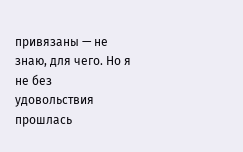привязаны — не знаю, для чего. Но я не без удовольствия прошлась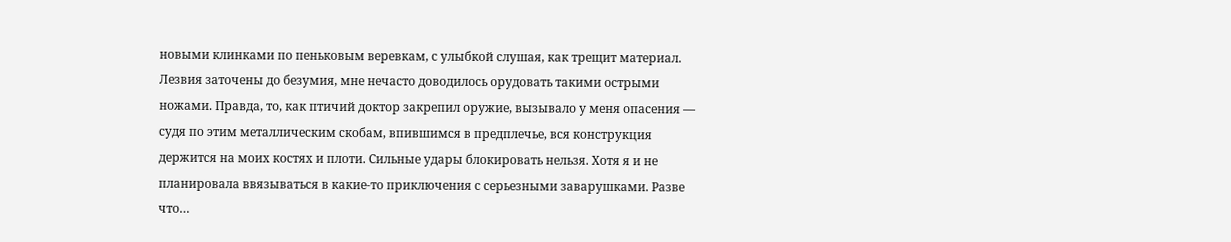новыми клинками по пеньковым веревкам, с улыбкой слушая, как трещит материал. Лезвия заточены до безумия, мне нечасто доводилось орудовать такими острыми ножами. Правда, то, как птичий доктор закрепил оружие, вызывало у меня опасения — судя по этим металлическим скобам, впившимся в предплечье, вся конструкция держится на моих костях и плоти. Сильные удары блокировать нельзя. Хотя я и не планировала ввязываться в какие-то приключения с серьезными заварушками. Разве что…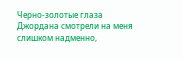Черно-золотые глаза Джордана смотрели на меня слишком надменно,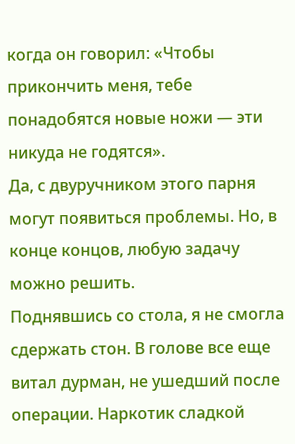когда он говорил: «Чтобы прикончить меня, тебе понадобятся новые ножи — эти никуда не годятся».
Да, с двуручником этого парня могут появиться проблемы. Но, в конце концов, любую задачу можно решить.
Поднявшись со стола, я не смогла сдержать стон. В голове все еще витал дурман, не ушедший после операции. Наркотик сладкой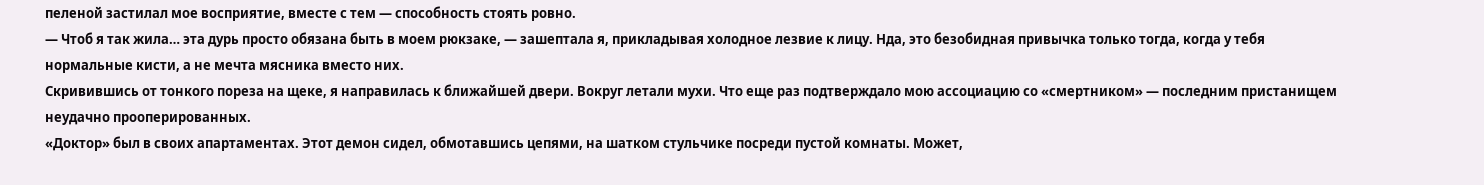пеленой застилал мое восприятие, вместе с тем — способность стоять ровно.
— Чтоб я так жила… эта дурь просто обязана быть в моем рюкзаке, — зашептала я, прикладывая холодное лезвие к лицу. Нда, это безобидная привычка только тогда, когда у тебя нормальные кисти, а не мечта мясника вместо них.
Скривившись от тонкого пореза на щеке, я направилась к ближайшей двери. Вокруг летали мухи. Что еще раз подтверждало мою ассоциацию со «смертником» — последним пристанищем неудачно прооперированных.
«Доктор» был в своих апартаментах. Этот демон сидел, обмотавшись цепями, на шатком стульчике посреди пустой комнаты. Может,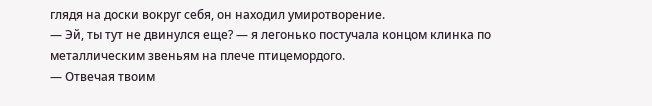глядя на доски вокруг себя, он находил умиротворение.
— Эй, ты тут не двинулся еще? — я легонько постучала концом клинка по металлическим звеньям на плече птицемордого.
— Отвечая твоим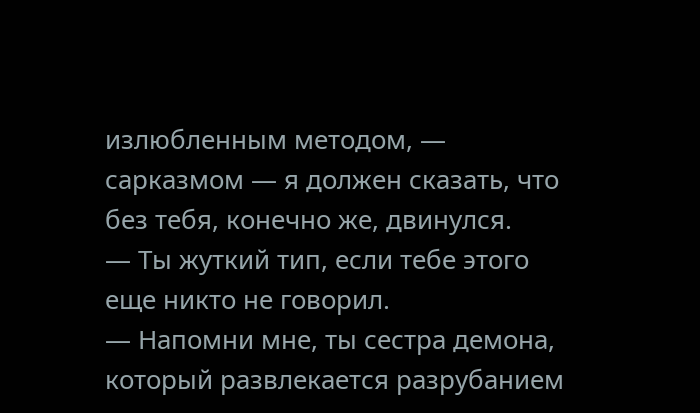излюбленным методом, — сарказмом — я должен сказать, что без тебя, конечно же, двинулся.
— Ты жуткий тип, если тебе этого еще никто не говорил.
— Напомни мне, ты сестра демона, который развлекается разрубанием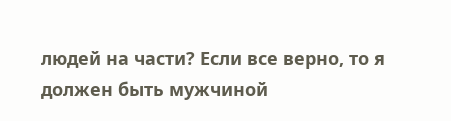людей на части? Если все верно, то я должен быть мужчиной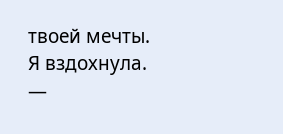твоей мечты.
Я вздохнула.
—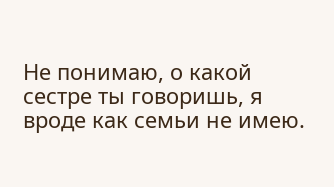Не понимаю, о какой сестре ты говоришь, я вроде как семьи не имею.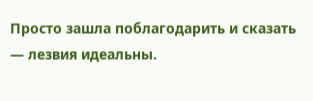Просто зашла поблагодарить и сказать — лезвия идеальны.